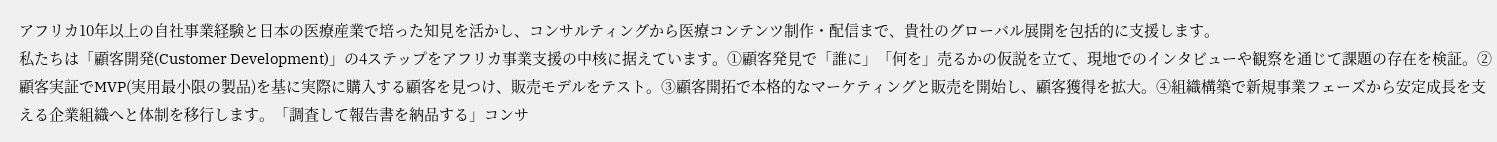アフリカ10年以上の自社事業経験と日本の医療産業で培った知見を活かし、コンサルティングから医療コンテンツ制作・配信まで、貴社のグローバル展開を包括的に支援します。
私たちは「顧客開発(Customer Development)」の4ステップをアフリカ事業支援の中核に据えています。①顧客発見で「誰に」「何を」売るかの仮説を立て、現地でのインタビューや観察を通じて課題の存在を検証。②顧客実証でMVP(実用最小限の製品)を基に実際に購入する顧客を見つけ、販売モデルをテスト。③顧客開拓で本格的なマーケティングと販売を開始し、顧客獲得を拡大。④組織構築で新規事業フェーズから安定成長を支える企業組織へと体制を移行します。「調査して報告書を納品する」コンサ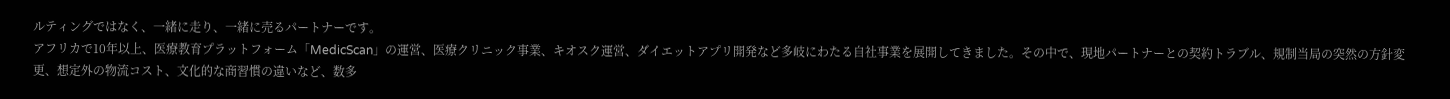ルティングではなく、一緒に走り、一緒に売るパートナーです。
アフリカで10年以上、医療教育プラットフォーム「MedicScan」の運営、医療クリニック事業、キオスク運営、ダイエットアプリ開発など多岐にわたる自社事業を展開してきました。その中で、現地パートナーとの契約トラブル、規制当局の突然の方針変更、想定外の物流コスト、文化的な商習慣の違いなど、数多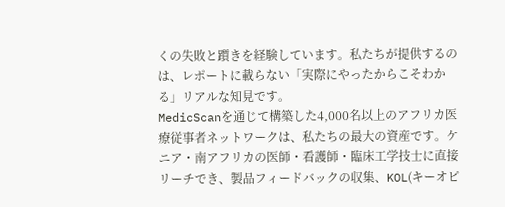くの失敗と躓きを経験しています。私たちが提供するのは、レポートに載らない「実際にやったからこそわかる」リアルな知見です。
MedicScanを通じて構築した4,000名以上のアフリカ医療従事者ネットワークは、私たちの最大の資産です。ケニア・南アフリカの医師・看護師・臨床工学技士に直接リーチでき、製品フィードバックの収集、KOL(キーオピ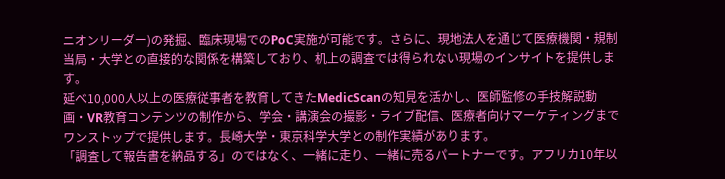ニオンリーダー)の発掘、臨床現場でのPoC実施が可能です。さらに、現地法人を通じて医療機関・規制当局・大学との直接的な関係を構築しており、机上の調査では得られない現場のインサイトを提供します。
延べ10,000人以上の医療従事者を教育してきたMedicScanの知見を活かし、医師監修の手技解説動画・VR教育コンテンツの制作から、学会・講演会の撮影・ライブ配信、医療者向けマーケティングまでワンストップで提供します。長崎大学・東京科学大学との制作実績があります。
「調査して報告書を納品する」のではなく、一緒に走り、一緒に売るパートナーです。アフリカ10年以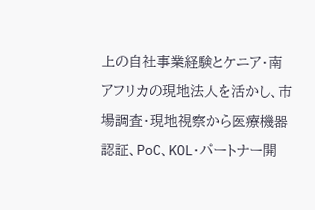上の自社事業経験とケニア・南アフリカの現地法人を活かし、市場調査・現地視察から医療機器認証、PoC、KOL・パートナー開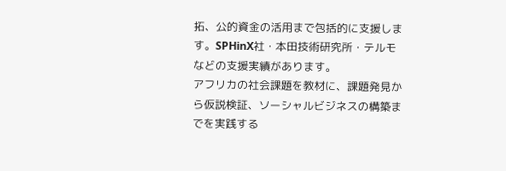拓、公的資金の活用まで包括的に支援します。SPHinX社・本田技術研究所・テルモなどの支援実績があります。
アフリカの社会課題を教材に、課題発見から仮説検証、ソーシャルビジネスの構築までを実践する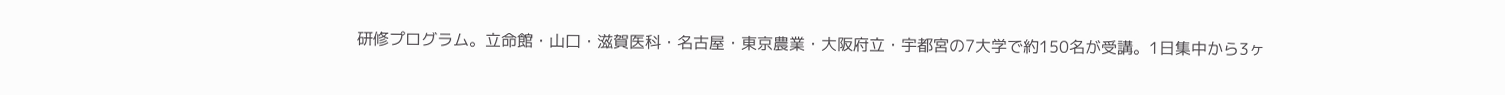研修プログラム。立命館・山口・滋賀医科・名古屋・東京農業・大阪府立・宇都宮の7大学で約150名が受講。1日集中から3ヶ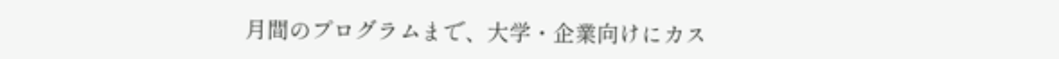月間のプログラムまで、大学・企業向けにカス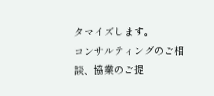タマイズします。
コンサルティングのご相談、協業のご提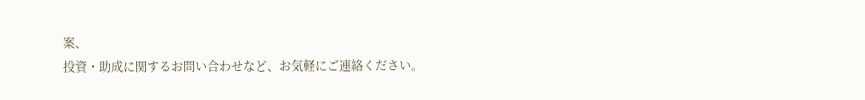案、
投資・助成に関するお問い合わせなど、お気軽にご連絡ください。